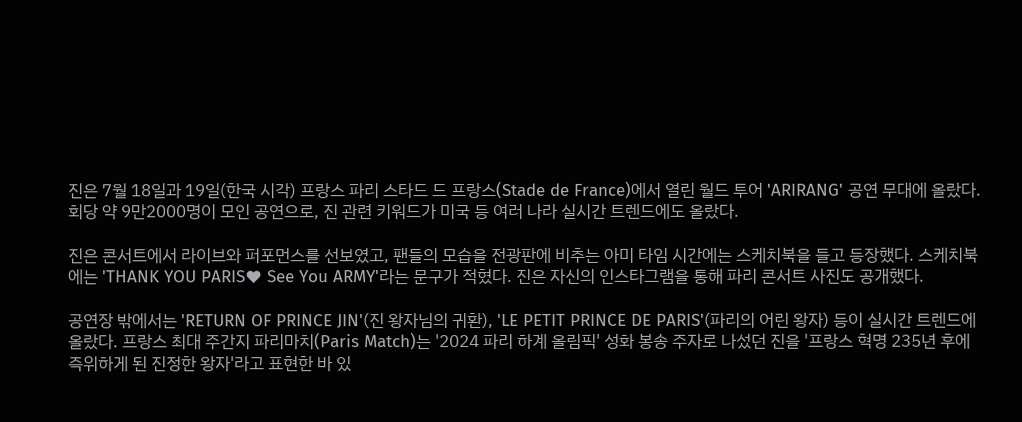진은 7월 18일과 19일(한국 시각) 프랑스 파리 스타드 드 프랑스(Stade de France)에서 열린 월드 투어 'ARIRANG' 공연 무대에 올랐다. 회당 약 9만2000명이 모인 공연으로, 진 관련 키워드가 미국 등 여러 나라 실시간 트렌드에도 올랐다.

진은 콘서트에서 라이브와 퍼포먼스를 선보였고, 팬들의 모습을 전광판에 비추는 아미 타임 시간에는 스케치북을 들고 등장했다. 스케치북에는 'THANK YOU PARIS♥ See You ARMY'라는 문구가 적혔다. 진은 자신의 인스타그램을 통해 파리 콘서트 사진도 공개했다.

공연장 밖에서는 'RETURN OF PRINCE JIN'(진 왕자님의 귀환), 'LE PETIT PRINCE DE PARIS'(파리의 어린 왕자) 등이 실시간 트렌드에 올랐다. 프랑스 최대 주간지 파리마치(Paris Match)는 '2024 파리 하계 올림픽' 성화 봉송 주자로 나섰던 진을 '프랑스 혁명 235년 후에 즉위하게 된 진정한 왕자'라고 표현한 바 있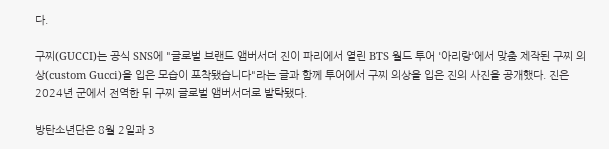다.

구찌(GUCCI)는 공식 SNS에 "글로벌 브랜드 앰버서더 진이 파리에서 열린 BTS 월드 투어 '아리랑'에서 맞춤 제작된 구찌 의상(custom Gucci)을 입은 모습이 포착됐습니다"라는 글과 함께 투어에서 구찌 의상을 입은 진의 사진을 공개했다. 진은 2024년 군에서 전역한 뒤 구찌 글로벌 앰버서더로 발탁됐다.

방탄소년단은 8월 2일과 3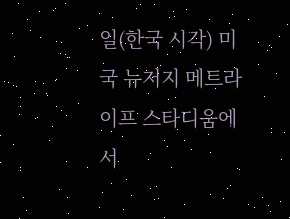일(한국 시각) 미국 뉴저지 메트라이프 스타디움에서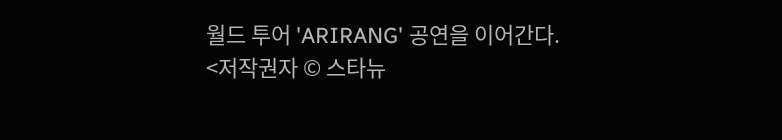월드 투어 'ARIRANG' 공연을 이어간다.
<저작권자 © 스타뉴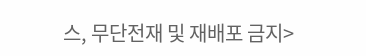스, 무단전재 및 재배포 금지>